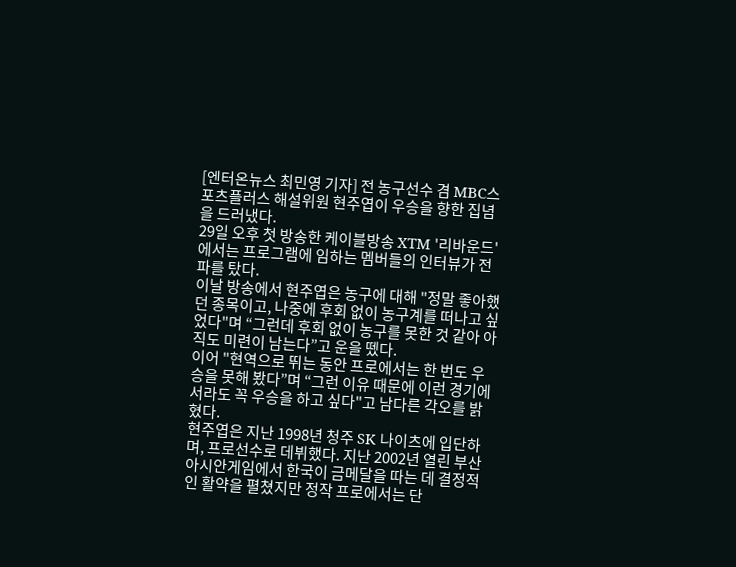[엔터온뉴스 최민영 기자] 전 농구선수 겸 MBC스포츠플러스 해설위원 현주엽이 우승을 향한 집념을 드러냈다.
29일 오후 첫 방송한 케이블방송 XTM '리바운드'에서는 프로그램에 임하는 멤버들의 인터뷰가 전파를 탔다.
이날 방송에서 현주엽은 농구에 대해 "정말 좋아했던 종목이고, 나중에 후회 없이 농구계를 떠나고 싶었다"며 “그런데 후회 없이 농구를 못한 것 같아 아직도 미련이 남는다”고 운을 뗐다.
이어 "현역으로 뛰는 동안 프로에서는 한 번도 우승을 못해 봤다”며 “그런 이유 때문에 이런 경기에서라도 꼭 우승을 하고 싶다"고 남다른 각오를 밝혔다.
현주엽은 지난 1998년 청주 SK 나이츠에 입단하며, 프로선수로 데뷔했다. 지난 2002년 열린 부산 아시안게임에서 한국이 금메달을 따는 데 결정적인 활약을 펼쳤지만 정작 프로에서는 단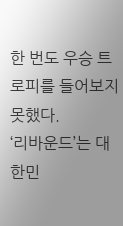한 번도 우승 트로피를 들어보지 못했다.
‘리바운드’는 대한민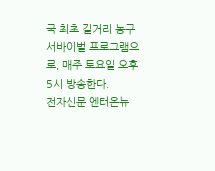국 최초 길거리 농구 서바이벌 프로그램으로, 매주 토요일 오후 5시 방송한다.
전자신문 엔터온뉴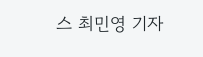스 최민영 기자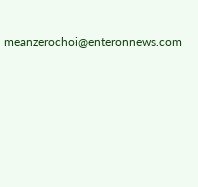meanzerochoi@enteronnews.com